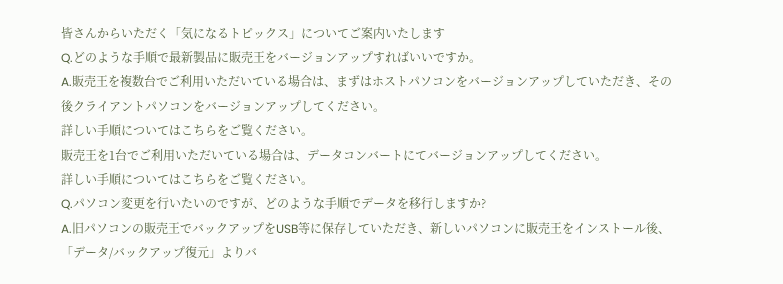皆さんからいただく「気になるトピックス」についてご案内いたします
Q.どのような手順で最新製品に販売王をバージョンアップすればいいですか。
A.販売王を複数台でご利用いただいている場合は、まずはホストパソコンをバージョンアップしていただき、その後クライアントパソコンをバージョンアップしてください。
詳しい手順についてはこちらをご覧ください。
販売王を1台でご利用いただいている場合は、データコンバートにてバージョンアップしてください。
詳しい手順についてはこちらをご覧ください。
Q.パソコン変更を行いたいのですが、どのような手順でデータを移行しますか?
A.旧パソコンの販売王でバックアップをUSB等に保存していただき、新しいパソコンに販売王をインストール後、「データ/バックアップ復元」よりバ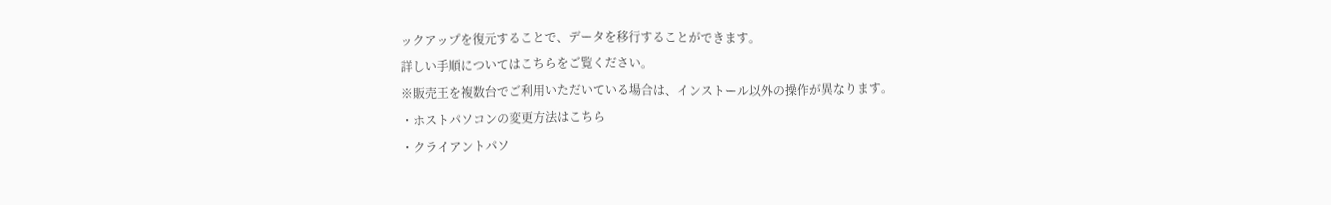ックアップを復元することで、データを移行することができます。
詳しい手順についてはこちらをご覧ください。
※販売王を複数台でご利用いただいている場合は、インストール以外の操作が異なります。
・ホストパソコンの変更方法はこちら
・クライアントパソ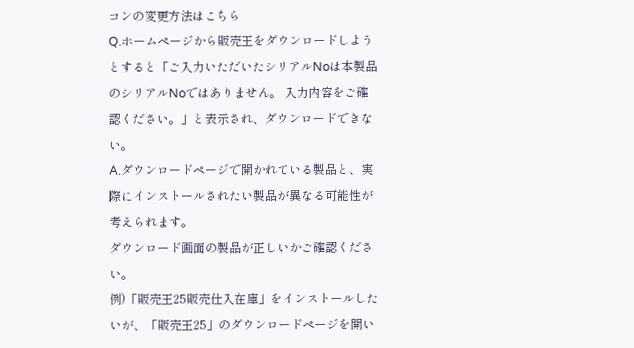コンの変更方法はこちら
Q.ホームページから販売王をダウンロードしようとすると「ご入力いただいたシリアルNoは本製品のシリアルNoではありません。 入力内容をご確認ください。」と表示され、ダウンロードできない。
A.ダウンロードページで開かれている製品と、実際にインストールされたい製品が異なる可能性が考えられます。
ダウンロード画面の製品が正しいかご確認ください。
例)「販売王25販売仕入在庫」をインストールしたいが、「販売王25」のダウンロードページを開い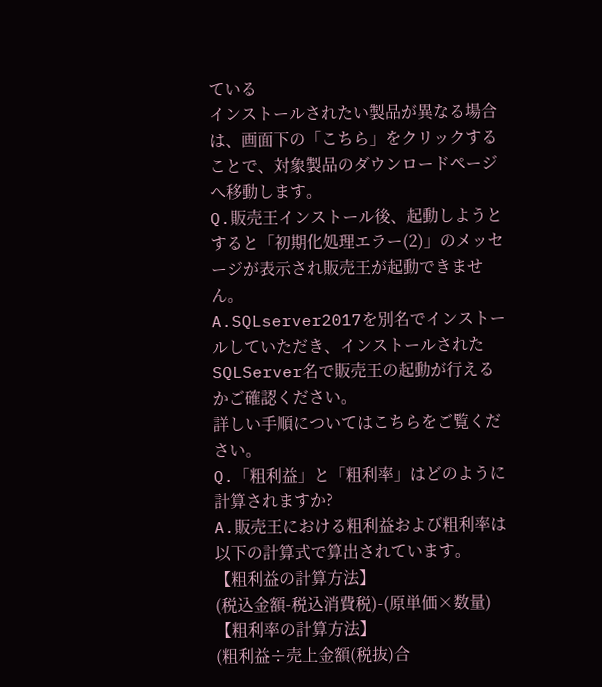ている
インストールされたい製品が異なる場合は、画面下の「こちら」をクリックすることで、対象製品のダウンロードページへ移動します。
Q.販売王インストール後、起動しようとすると「初期化処理エラー(2)」のメッセージが表示され販売王が起動できません。
A.SQLserver2017を別名でインストールしていただき、インストールされたSQLServer名で販売王の起動が行えるかご確認ください。
詳しい手順についてはこちらをご覧ください。
Q.「粗利益」と「粗利率」はどのように計算されますか?
A.販売王における粗利益および粗利率は以下の計算式で算出されています。
【粗利益の計算方法】
(税込金額-税込消費税)-(原単価×数量)
【粗利率の計算方法】
(粗利益÷売上金額(税抜)合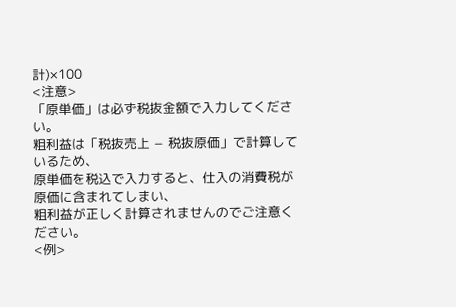計)×100
<注意>
「原単価」は必ず税抜金額で入力してください。
粗利益は「税抜売上 − 税抜原価」で計算しているため、
原単価を税込で入力すると、仕入の消費税が原価に含まれてしまい、
粗利益が正しく計算されませんのでご注意ください。
<例>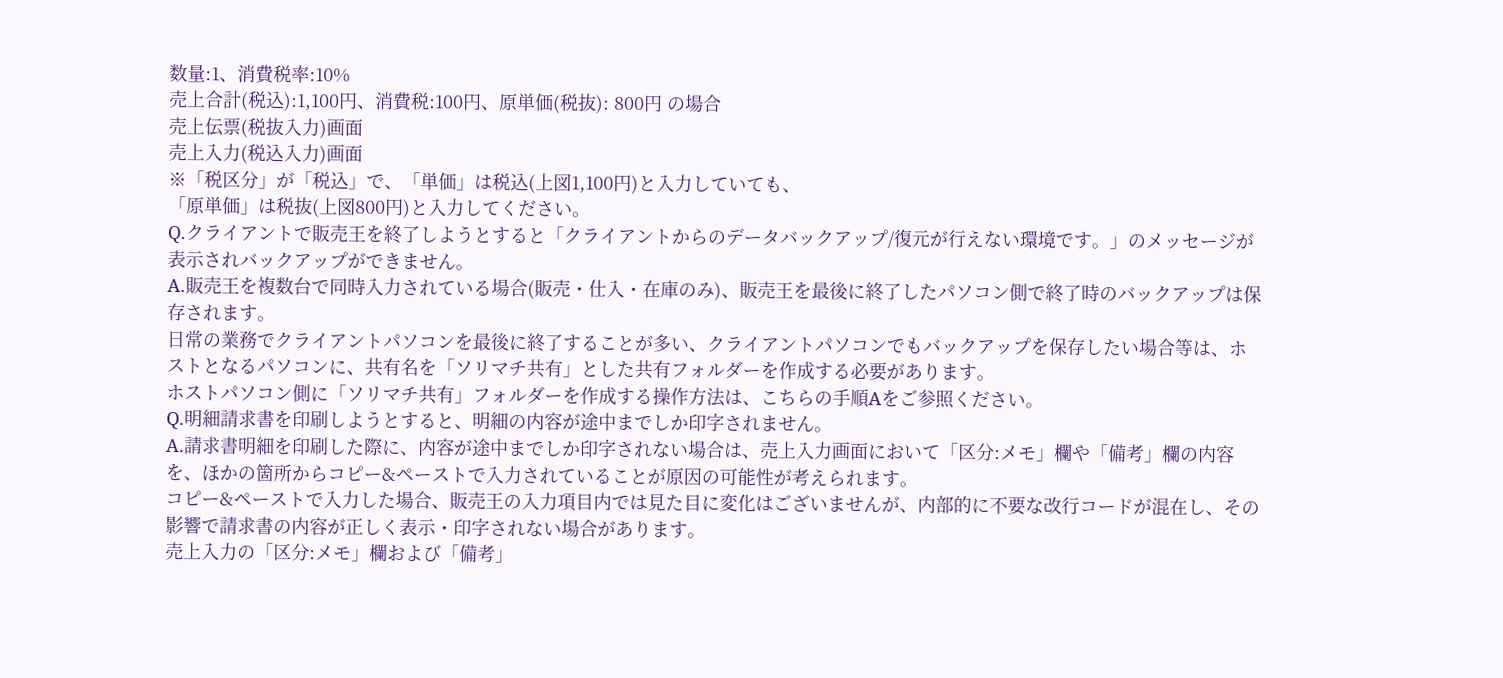数量:1、消費税率:10%
売上合計(税込):1,100円、消費税:100円、原単価(税抜): 800円 の場合
売上伝票(税抜入力)画面
売上入力(税込入力)画面
※「税区分」が「税込」で、「単価」は税込(上図1,100円)と入力していても、
「原単価」は税抜(上図800円)と入力してください。
Q.クライアントで販売王を終了しようとすると「クライアントからのデータバックアップ/復元が行えない環境です。」のメッセージが表示されバックアップができません。
A.販売王を複数台で同時入力されている場合(販売・仕入・在庫のみ)、販売王を最後に終了したパソコン側で終了時のバックアップは保存されます。
日常の業務でクライアントパソコンを最後に終了することが多い、クライアントパソコンでもバックアップを保存したい場合等は、ホストとなるパソコンに、共有名を「ソリマチ共有」とした共有フォルダーを作成する必要があります。
ホストパソコン側に「ソリマチ共有」フォルダーを作成する操作方法は、こちらの手順Aをご参照ください。
Q.明細請求書を印刷しようとすると、明細の内容が途中までしか印字されません。
A.請求書明細を印刷した際に、内容が途中までしか印字されない場合は、売上入力画面において「区分:メモ」欄や「備考」欄の内容を、ほかの箇所からコピー&ペーストで入力されていることが原因の可能性が考えられます。
コピー&ペーストで入力した場合、販売王の入力項目内では見た目に変化はございませんが、内部的に不要な改行コードが混在し、その影響で請求書の内容が正しく表示・印字されない場合があります。
売上入力の「区分:メモ」欄および「備考」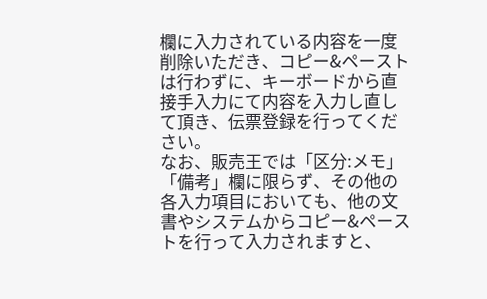欄に入力されている内容を一度削除いただき、コピー&ペーストは行わずに、キーボードから直接手入力にて内容を入力し直して頂き、伝票登録を行ってください。
なお、販売王では「区分:メモ」「備考」欄に限らず、その他の各入力項目においても、他の文書やシステムからコピー&ペーストを行って入力されますと、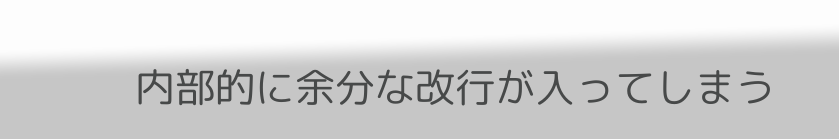内部的に余分な改行が入ってしまう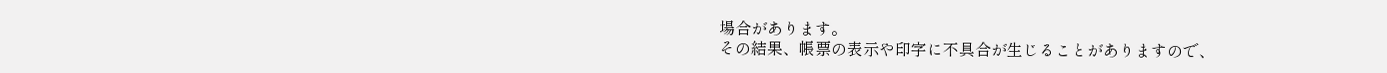場合があります。
その結果、帳票の表示や印字に不具合が生じることがありますので、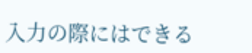入力の際にはできる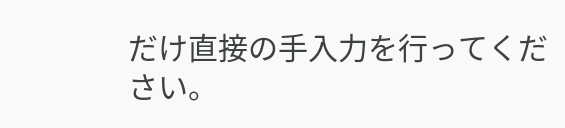だけ直接の手入力を行ってください。